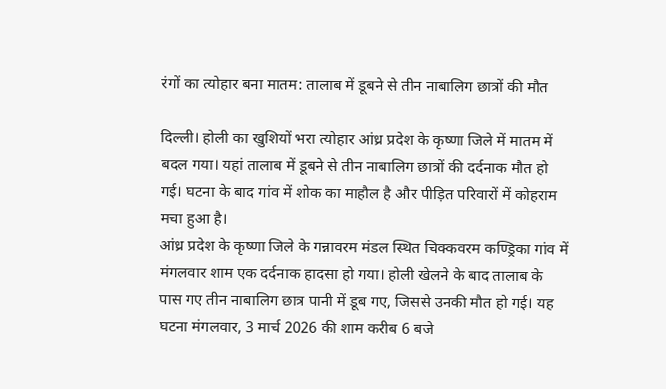रंगों का त्योहार बना मातम: तालाब में डूबने से तीन नाबालिग छात्रों की मौत

दिल्ली। होली का खुशियों भरा त्योहार आंध्र प्रदेश के कृष्णा जिले में मातम में बदल गया। यहां तालाब में डूबने से तीन नाबालिग छात्रों की दर्दनाक मौत हो गई। घटना के बाद गांव में शोक का माहौल है और पीड़ित परिवारों में कोहराम मचा हुआ है।
आंध्र प्रदेश के कृष्णा जिले के गन्नावरम मंडल स्थित चिक्कवरम कण्ड्रिका गांव में मंगलवार शाम एक दर्दनाक हादसा हो गया। होली खेलने के बाद तालाब के पास गए तीन नाबालिग छात्र पानी में डूब गए, जिससे उनकी मौत हो गई। यह घटना मंगलवार, 3 मार्च 2026 की शाम करीब 6 बजे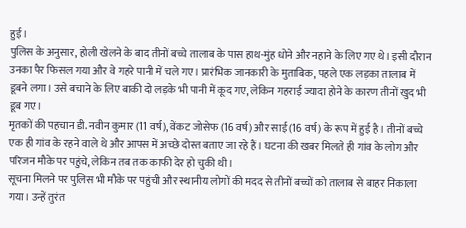हुई।
पुलिस के अनुसार, होली खेलने के बाद तीनों बच्चे तालाब के पास हाथ-मुंह धोने और नहाने के लिए गए थे। इसी दौरान उनका पैर फिसल गया और वे गहरे पानी में चले गए। प्रारंभिक जानकारी के मुताबिक, पहले एक लड़का तालाब में डूबने लगा। उसे बचाने के लिए बाकी दो लड़के भी पानी में कूद गए, लेकिन गहराई ज्यादा होने के कारण तीनों खुद भी डूब गए।
मृतकों की पहचान डी. नवीन कुमार (11 वर्ष), वेंकट जोसेफ (16 वर्ष) और साई (16 वर्ष) के रूप में हुई है। तीनों बच्चे एक ही गांव के रहने वाले थे और आपस में अच्छे दोस्त बताए जा रहे हैं। घटना की खबर मिलते ही गांव के लोग और परिजन मौके पर पहुंचे, लेकिन तब तक काफी देर हो चुकी थी।
सूचना मिलने पर पुलिस भी मौके पर पहुंची और स्थानीय लोगों की मदद से तीनों बच्चों को तालाब से बाहर निकाला गया। उन्हें तुरंत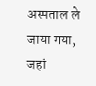अस्पताल ले जाया गया, जहां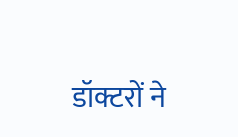डॉक्टरों ने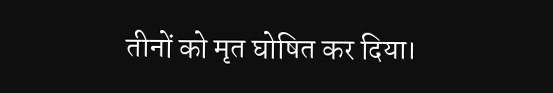तीनों को मृत घोषित कर दिया।